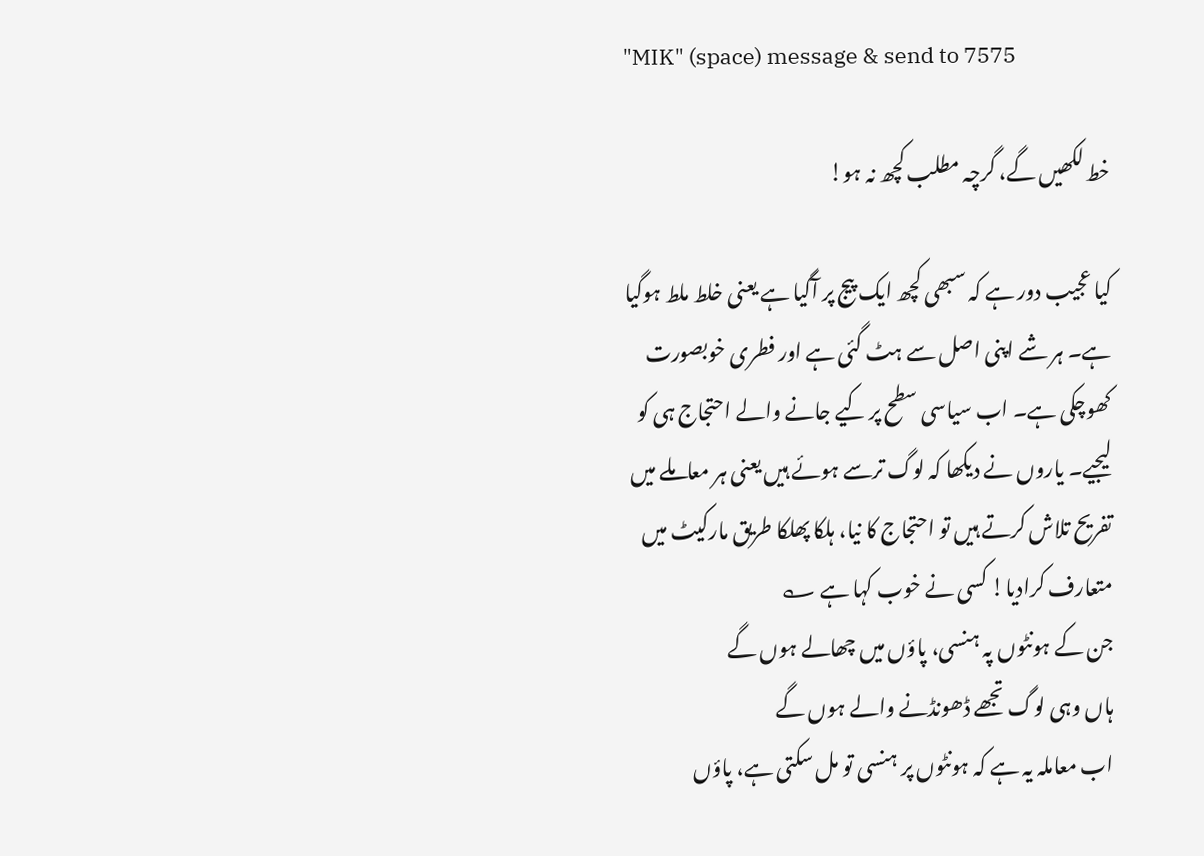"MIK" (space) message & send to 7575

خط لکھیں گے، گرچہ مطلب کچھ نہ ہو!

کیا عجیب دور ہے کہ سبھی کچھ ایک پیج پر آگیا ہے یعنی خلط ملط ہوگیا ہے۔ ہر شے اپنی اصل سے ہٹ گئی ہے اور فطری خوبصورت کھوچکی ہے۔ اب سیاسی سطح پر کیے جانے والے احتجاج ہی کو لیجیے۔ یاروں نے دیکھا کہ لوگ ترسے ہوئے ہیں یعنی ہر معاملے میں تفریح تلاش کرتے ہیں تو احتجاج کا نیا، ہلکا پھلکا طریق مارکیٹ میں متعارف کرادیا! کسی نے خوب کہا ہے ؎
جن کے ہونٹوں پہ ہنسی، پاؤں میں چھالے ہوں گے
ہاں وہی لوگ تجھے ڈھونڈنے والے ہوں گے
اب معاملہ یہ ہے کہ ہونٹوں پر ہنسی تو مل سکتی ہے، پاؤں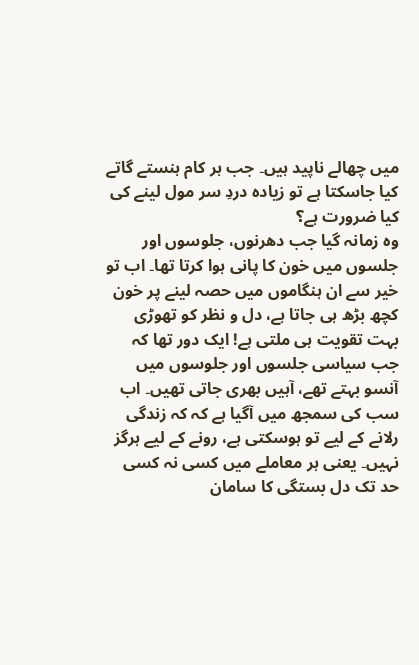میں چھالے ناپید ہیں۔ جب ہر کام ہنستے گاتے کیا جاسکتا ہے تو زیادہ دردِ سر مول لینے کی کیا ضرورت ہے؟
وہ زمانہ گیا جب دھرنوں، جلوسوں اور جلسوں میں خون کا پانی ہوا کرتا تھا۔ اب تو خیر سے ان ہنگاموں میں حصہ لینے پر خون کچھ بڑھ ہی جاتا ہے، دل و نظر کو تھوڑی بہت تقویت ہی ملتی ہے! ایک دور تھا کہ جب سیاسی جلسوں اور جلوسوں میں آنسو بہتے تھے، آہیں بھری جاتی تھیں۔ اب سب کی سمجھ میں آگیا ہے کہ کہ زندگی رلانے کے لیے تو ہوسکتی ہے، رونے کے لیے ہرگز نہیں۔ یعنی ہر معاملے میں کسی نہ کسی حد تک دل بستگی کا سامان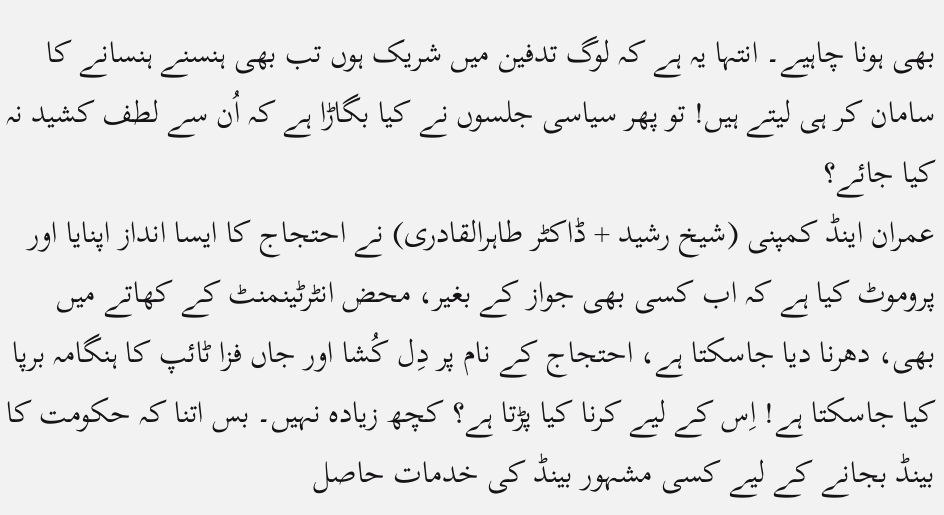بھی ہونا چاہیے۔ انتہا یہ ہے کہ لوگ تدفین میں شریک ہوں تب بھی ہنسنے ہنسانے کا سامان کر ہی لیتے ہیں! تو پھر سیاسی جلسوں نے کیا بگاڑا ہے کہ اُن سے لطف کشید نہ کیا جائے؟
عمران اینڈ کمپنی (شیخ رشید + ڈاکٹر طاہرالقادری) نے احتجاج کا ایسا انداز اپنایا اور پروموٹ کیا ہے کہ اب کسی بھی جواز کے بغیر، محض انٹرٹینمنٹ کے کھاتے میں بھی، دھرنا دیا جاسکتا ہے، احتجاج کے نام پر دِل کُشا اور جاں فزا ٹائپ کا ہنگامہ برپا کیا جاسکتا ہے! اِس کے لیے کرنا کیا پڑتا ہے؟ کچھ زیادہ نہیں۔ بس اتنا کہ حکومت کا بینڈ بجانے کے لیے کسی مشہور بینڈ کی خدمات حاصل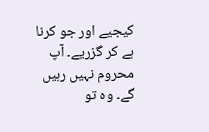کیجیے اور جو کرنا ہے کر گزریے۔ آپ محروم نہیں رہیں گے۔ وہ تو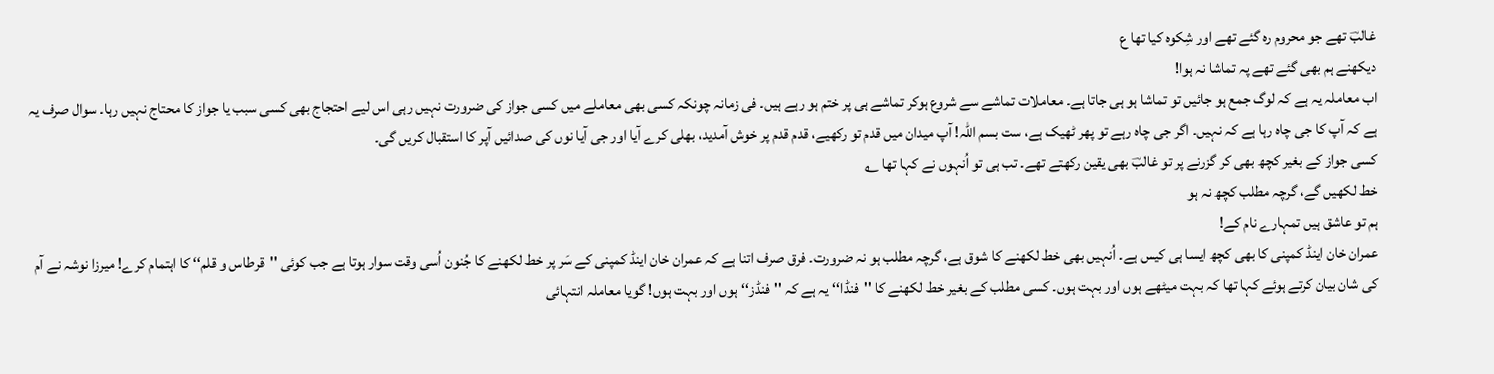غالبؔ تھے جو محروم رہ گئے تھے اور شِکوہ کیا تھا ع
دیکھنے ہم بھی گئے تھے پہ تماشا نہ ہوا!
اب معاملہ یہ ہے کہ لوگ جمع ہو جائیں تو تماشا ہو ہی جاتا ہے۔ معاملات تماشے سے شروع ہوکر تماشے ہی پر ختم ہو رہے ہیں۔ فی زمانہ چونکہ کسی بھی معاملے میں کسی جواز کی ضرورت نہیں رہی اس لیے احتجاج بھی کسی سبب یا جواز کا محتاج نہیں رہا۔ سوال صرف یہ ہے کہ آپ کا جی چاہ رہا ہے کہ نہیں۔ اگر جی چاہ رہے تو پھر ٹھیک ہے، ست بسم اللہ! آپ میدان میں قدم تو رکھیے، قدم قدم پر خوش آمدید، بھلی کرے آیا اور جی آیا نوں کی صدائیں آپر کا استقبال کریں گی۔
کسی جواز کے بغیر کچھ بھی کر گزرنے پر تو غالبؔ بھی یقین رکھتے تھے۔ تب ہی تو اُنہوں نے کہا تھا ؎
خط لکھیں گے، گرچہ مطلب کچھ نہ ہو
ہم تو عاشق ہیں تمہارے نام کے!
عمران خان اینڈ کمپنی کا بھی کچھ ایسا ہی کیس ہے۔ اُنہیں بھی خط لکھنے کا شوق ہے، گرچہ مطلب ہو نہ ضرورت۔ فرق صرف اتنا ہے کہ عمران خان اینڈ کمپنی کے سَر پر خط لکھنے کا جُنون اُسی وقت سوار ہوتا ہے جب کوئی ''قرطاس و قلم‘‘ کا اہتمام کرے! میرزا نوشہ نے آم کی شان بیان کرتے ہوئے کہا تھا کہ بہت میٹھے ہوں اور بہت ہوں۔ کسی مطلب کے بغیر خط لکھنے کا ''فنڈا‘‘ یہ ہے کہ ''فنڈز‘‘ ہوں اور بہت ہوں! گویا معاملہ انتہائی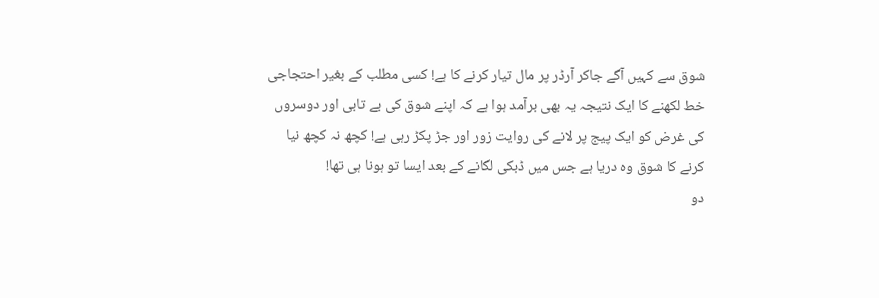شوق سے کہیں آگے جاکر آرڈر پر مال تیار کرنے کا ہے! کسی مطلب کے بغیر احتجاجی خط لکھنے کا ایک نتیجہ یہ بھی برآمد ہوا ہے کہ اپنے شوق کی بے تابی اور دوسروں کی غرض کو ایک پیج پر لانے کی روایت زور اور جڑ پکڑ رہی ہے! کچھ نہ کچھ نیا کرنے کا شوق وہ دریا ہے جس میں ڈبکی لگانے کے بعد ایسا تو ہونا ہی تھا!
دو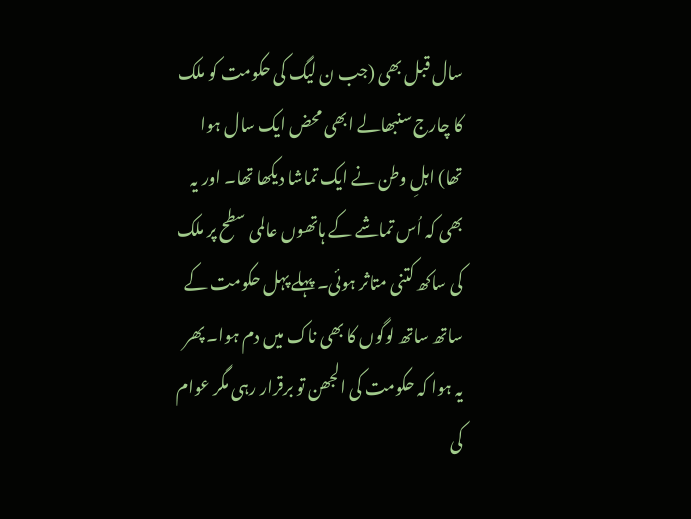سال قبل بھی (جب ن لیگ کی حکومت کو ملک کا چارج سنبھالے ابھی محض ایک سال ہوا تھا) اہلِ وطن نے ایک تماشا دیکھا تھا۔ اور یہ بھی کہ اُس تماشے کے ہاتھوں عالمی سطح پر ملک کی ساکھ کتنی متاثر ہوئی۔ پہلے پہل حکومت کے ساتھ ساتھ لوگوں کا بھی ناک میں دم ہوا۔ پھر یہ ہوا کہ حکومت کی الجھن تو برقرار رہی مگر عوام کی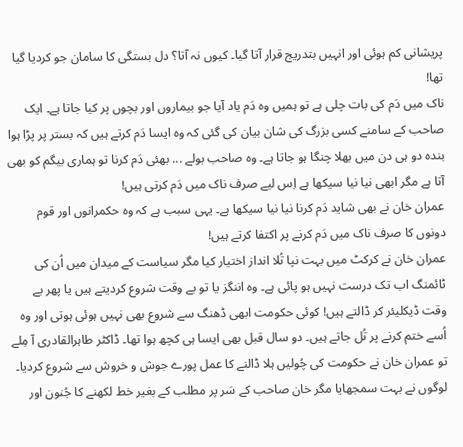پریشانی کم ہوئی اور انہیں بتدریج قرار آتا گیا۔ کیوں نہ آتا؟ دل بستگی کا سامان جو کردیا گیا تھا!
ناک میں دَم کی بات چلی ہے تو ہمیں وہ دَم یاد آیا جو بیماروں اور بچوں پر کیا جاتا ہے۔ ایک صاحب کے سامنے کسی بزرگ کی شان بیان کی گئی کہ وہ ایسا دَم کرتے ہیں کہ بستر پر پڑا ہوا بندہ دو ہی دن میں بھلا چنگا ہو جاتا ہے۔ وہ صاحب بولے ... بھئی دَم کرنا تو ہماری بیگم کو بھی آتا ہے مگر ابھی نیا نیا سیکھا ہے اِس لیے صرف ناک میں دَم کرتی ہیں!
عمران خان نے بھی شاید دَم کرنا نیا نیا سیکھا ہے۔ یہی سبب ہے کہ وہ حکمرانوں اور قوم دونوں کا صرف ناک میں دَم کرنے پر اکتفا کرتے ہیں!
عمران خان نے کرکٹ میں بہت نپا تُلا انداز اختیار کیا مگر سیاست کے میدان میں اُن کی ٹائمنگ اب تک درست نہیں ہو پائی ہے۔ وہ اننگز یا تو بے وقت شروع کردیتے ہیں یا پھر بے وقت ڈیکلیئر کر ڈالتے ہیں! کوئی حکومت ابھی ڈھنگ سے شروع بھی نہیں ہوئی ہوتی اور وہ اُسے ختم کرنے پر تُل جاتے ہیں۔ دو سال قبل بھی ایسا ہی کچھ ہوا تھا۔ ڈاکٹر طاہرالقادری آ مِلے تو عمران خان نے حکومت کی چُولیں ہلا ڈالنے کا عمل پورے جوش و خروش سے شروع کردیا۔ لوگوں نے بہت سمجھایا مگر خان صاحب کے سَر پر مطلب کے بغیر خط لکھنے کا جُنون اور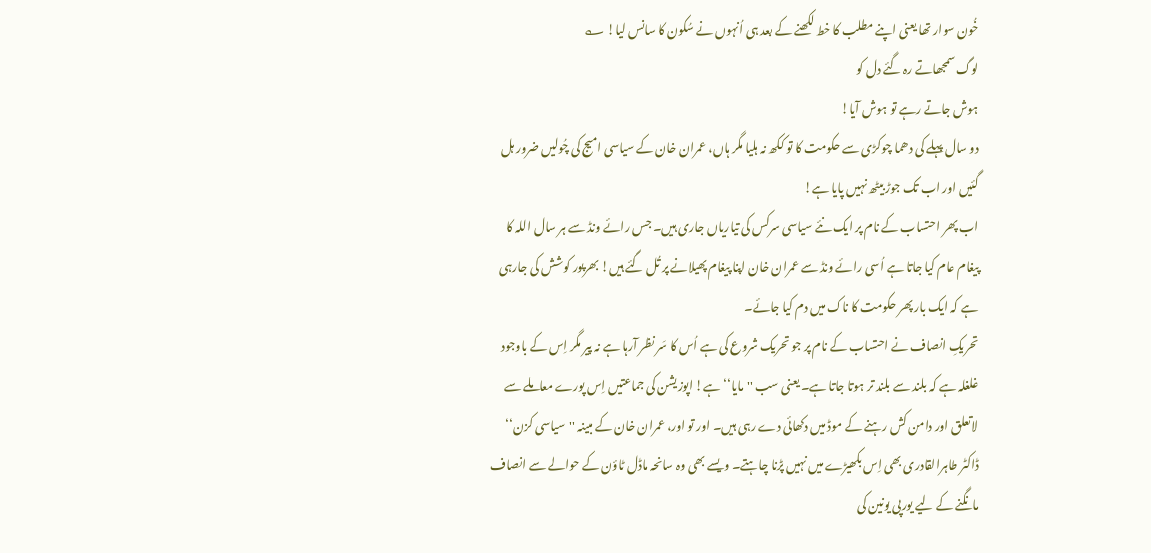خُون سوار تھا یعنی اپنے مطلب کا خط لکھنے کے بعد ہی اُنہوں نے سُکون کا سانس لیا! ؎
لوگ سمجھاتے رہ گئے دل کو
ہوش جاتے رہے تو ہوش آیا!
دو سال پہلے کی دھما چوکڑی سے حکومت کا تو ککھ نہ ہلیا مگر ہاں، عمران خان کے سیاسی امیج کی چُولیں ضرور ہل گئیں اور اب تک جوڑ بیٹھ نہیں پایا ہے!
اب پھر احتساب کے نام پر ایک نئے سیاسی سرکس کی تیاریاں جاری ہیں۔ جس رائے ونڈ سے ہر سال اللہ کا پیغام عام کیا جاتا ہے اُسی رائے ونڈ سے عمران خان اپنا پیغام پھیلانے پر تُل گئے ہیں! بھرپور کوشش کی جارہی ہے کہ ایک بار پھر حکومت کا ناک میں دم کیا جائے۔
تحریکِ انصاف نے احتساب کے نام پر جو تحریک شروع کی ہے اُس کا سَر نظر آرہا ہے نہ پیر مگر اِس کے باوجود غلغلہ ہے کہ بلند سے بلند تر ہوتا جاتا ہے۔ یعنی سب ''مایا‘‘ ہے! اپوزیشن کی جماعتیں اِس پورے معاملے سے لاتعلق اور دامن کش رہنے کے موڈ میں دکھائی دے رہی ہیں۔ اور تو اور، عمران خان کے مبینہ ''سیاسی کزن‘‘ ڈاکٹر طاہرالقادری بھی اِس بکھیڑے میں نہیں پڑنا چاہتے۔ ویسے بھی وہ سانحہ ماڈل ٹاؤن کے حوالے سے انصاف مانگنے کے لیے یورپی یونین کی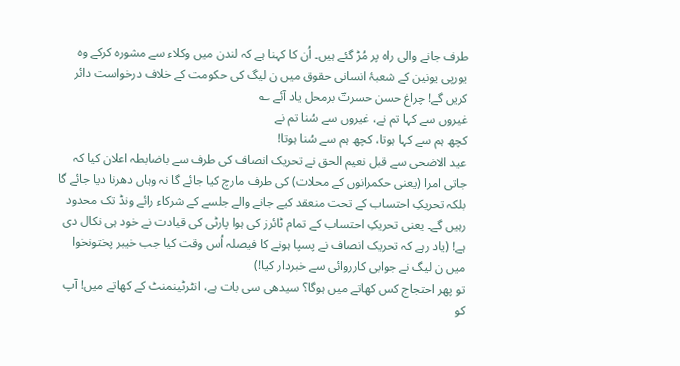طرف جانے والی راہ پر مُڑ گئے ہیں۔ اُن کا کہنا ہے کہ لندن میں وکلاء سے مشورہ کرکے وہ یورپی یونین کے شعبۂ انسانی حقوق میں ن لیگ کی حکومت کے خلاف درخواست دائر کریں گے! چراغ حسن حسرتؔ برمحل یاد آئے ؎
غیروں سے کہا تم نے، غیروں سے سُنا تم نے
کچھ ہم سے کہا ہوتا، کچھ ہم سے سُنا ہوتا!
عید الاضحی سے قبل نعیم الحق نے تحریک انصاف کی طرف سے باضابطہ اعلان کیا کہ جاتی امرا (یعنی حکمرانوں کے محلات) کی طرف مارچ کیا جائے گا نہ وہاں دھرنا دیا جائے گا بلکہ تحریکِ احتساب کے تحت منعقد کیے جانے والے جلسے کے شرکاء رائے ونڈ تک محدود رہیں گے۔ یعنی تحریکِ احتساب کے تمام ٹائرز کی ہوا پارٹی کی قیادت نے خود ہی نکال دی ہے! (یاد رہے کہ تحریک انصاف نے پسپا ہونے کا فیصلہ اُس وقت کیا جب خیبر پختونخوا میں ن لیگ نے جوابی کارروائی سے خبردار کیا!)
تو پھر احتجاج کس کھاتے میں ہوگا؟ سیدھی سی بات ہے، انٹرٹینمنٹ کے کھاتے میں! آپ کو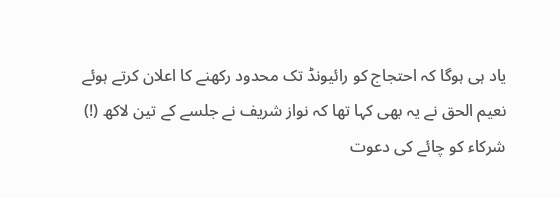یاد ہی ہوگا کہ احتجاج کو رائیونڈ تک محدود رکھنے کا اعلان کرتے ہوئے نعیم الحق نے یہ بھی کہا تھا کہ نواز شریف نے جلسے کے تین لاکھ (!) شرکاء کو چائے کی دعوت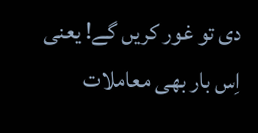دی تو غور کریں گے! یعنی اِس بار بھی معاملات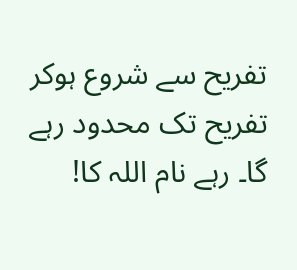تفریح سے شروع ہوکر تفریح تک محدود رہے گا۔ رہے نام اللہ کا!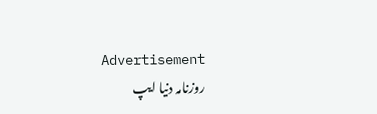Advertisement
روزنامہ دنیا ایپ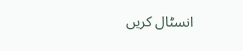انسٹال کریں